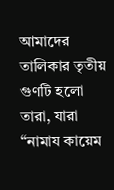আমাদের তালিকার তৃতীয় গুণটি হলো তারা, যারা “নামায কায়েম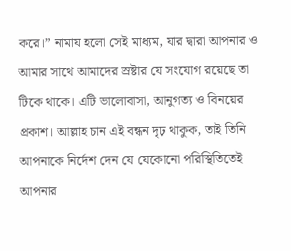করে।” নামায হলো সেই মাধ্যম, যার দ্বারা আপনার ও আমার সাথে আমাদের স্রষ্টার যে সংযোগ রয়েছে তা টিকে থাকে। এটি ভালোবাসা, আনুগত্য ও বিনয়ের প্রকাশ। আল্লাহ চান এই বন্ধন দৃঢ় থাকুক, তাই তিনি আপনাকে নির্দেশ দেন যে যেকোনো পরিস্থিতিতেই আপনার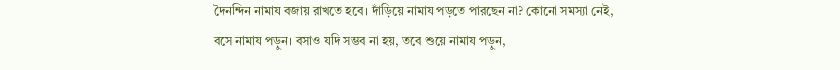দৈনন্দিন নামায বজায় রাখতে হবে। দাঁড়িয়ে নামায পড়তে পারছেন না? কোনো সমস্যা নেই, বসে নামায পড়ুন। বসাও যদি সম্ভব না হয়, তবে শুয়ে নামায পড়ুন,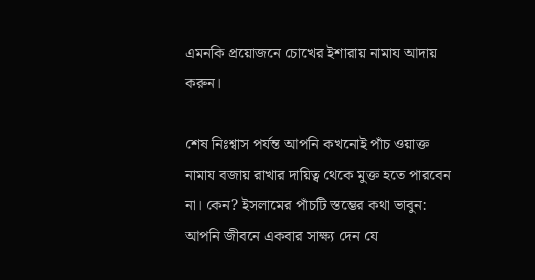এমনকি প্রয়োজনে চোখের ইশারায় নামায আদায় করুন।

শেষ নিঃশ্বাস পর্যন্ত আপনি কখনোই পাঁচ ওয়াক্ত নামায বজায় রাখার দায়িত্ব থেকে মুক্ত হতে পারবেন না। কেন? ইসলামের পাঁচটি স্তম্ভের কথা ভাবুন: আপনি জীবনে একবার সাক্ষ্য দেন যে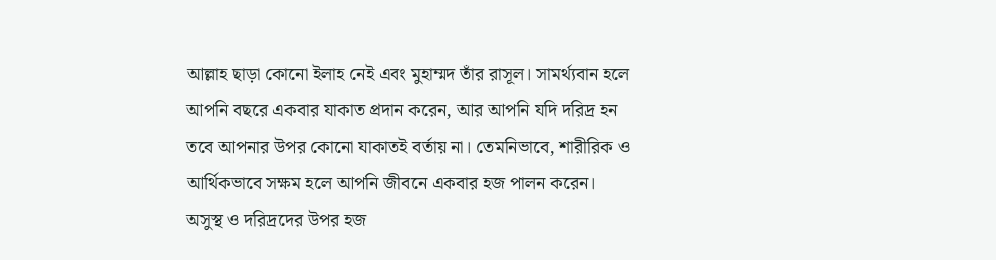আল্লাহ ছাড়া কোনো ইলাহ নেই এবং মুহাম্মদ তাঁর রাসূল। সামর্থ্যবান হলে আপনি বছরে একবার যাকাত প্রদান করেন, আর আপনি যদি দরিদ্র হন তবে আপনার উপর কোনো যাকাতই বর্তায় না। তেমনিভাবে, শারীরিক ও আর্থিকভাবে সক্ষম হলে আপনি জীবনে একবার হজ পালন করেন। অসুস্থ ও দরিদ্রদের উপর হজ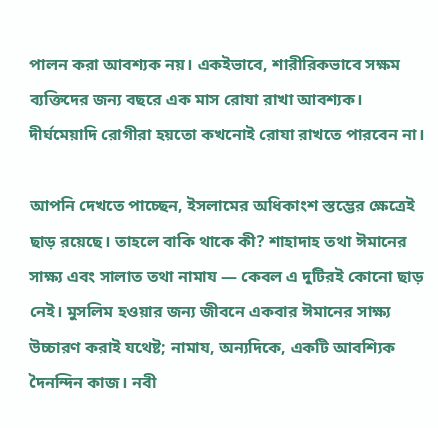পালন করা আবশ্যক নয়। একইভাবে, শারীরিকভাবে সক্ষম ব্যক্তিদের জন্য বছরে এক মাস রোযা রাখা আবশ্যক। দীর্ঘমেয়াদি রোগীরা হয়তো কখনোই রোযা রাখতে পারবেন না।

আপনি দেখতে পাচ্ছেন, ইসলামের অধিকাংশ স্তম্ভের ক্ষেত্রেই ছাড় রয়েছে। তাহলে বাকি থাকে কী? শাহাদাহ তথা ঈমানের সাক্ষ্য এবং সালাত তথা নামায — কেবল এ দুটিরই কোনো ছাড় নেই। মুসলিম হওয়ার জন্য জীবনে একবার ঈমানের সাক্ষ্য উচ্চারণ করাই যথেষ্ট; নামায, অন্যদিকে, একটি আবশ্যিক দৈনন্দিন কাজ। নবী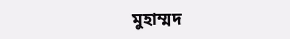মুহাম্মদ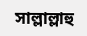সাল্লাল্লাহু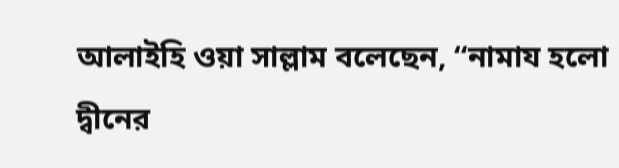আলাইহি ওয়া সাল্লাম বলেছেন, “নামায হলো দ্বীনের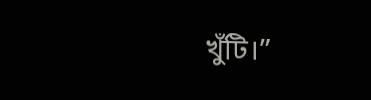খুঁটি।”